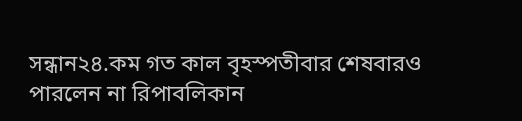সন্ধান২৪.কম গত কাল বৃহস্পতীবার শেষবারও পারলেন না রিপাবলিকান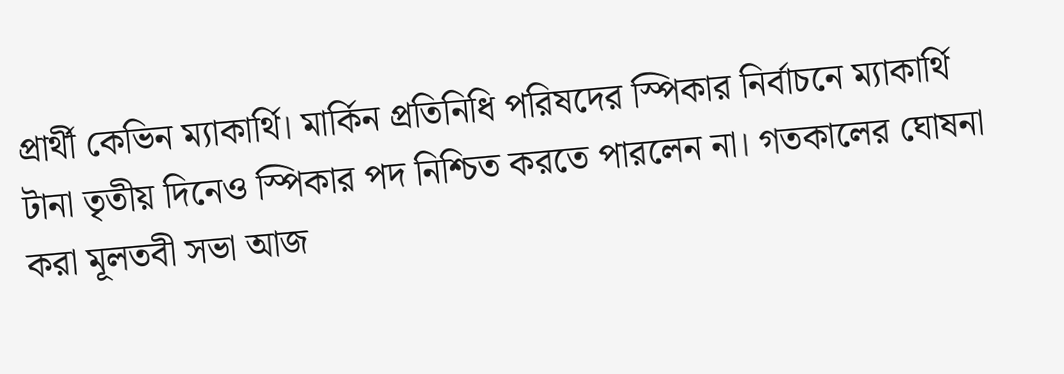প্রার্থী কেভিন ম্যাকার্থি। মার্কিন প্রতিনিধি পরিষদের স্পিকার নির্বাচনে ম্যাকার্থি টানা তৃতীয় দিনেও স্পিকার পদ নিশ্চিত করতে পারলেন না। গতকালের ঘোষনা করা মূলতবী সভা আজ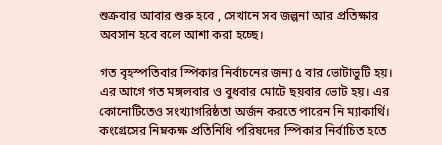শুক্রবার আবার শুরু হবে , সেখানে সব জল্পনা আর প্রতিক্ষার অবসান হবে বলে আশা করা হচ্ছে।

গত বৃহস্পতিবার স্পিকার নির্বাচনের জন্য ৫ বার ভোটাভুটি হয়। এর আগে গত মঙ্গলবার ও বুধবার মোটে ছয়বার ভোট হয়। এর কোনোটিতেও সংখ্যাগরিষ্ঠতা অর্জন করতে পারেন নি ম্যাকার্থি। কংগ্রেসের নিম্নকক্ষ প্রতিনিধি পরিষদের স্পিকার নির্বাচিত হতে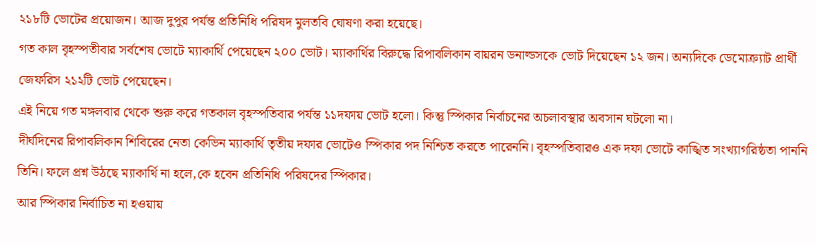২১৮টি ভোটের প্রয়োজন। আজ দুপুর পর্যন্ত প্রতিনিধি পরিষদ মুলতবি ঘোষণা করা হয়েছে।
গত কাল বৃহস্পতীবার সর্বশেষ ভোটে ম্যাকার্থি পেয়েছেন ২০০ ভোট। ম্যাকার্থির বিরুদ্ধে রিপাবলিকান বায়রন ডনাল্ডসকে ভোট দিয়েছেন ১২ জন। অন্যদিকে ডেমোক্র্যাট প্রার্থী জেফরিস ২১২টি ভোট পেয়েছেন।
এই নিয়ে গত মঙ্গলবার থেকে শুরু করে গতকাল বৃহস্পতিবার পর্যন্ত ১১দফায় ভোট হলো। কিন্তু স্পিকার নির্বাচনের অচলাবস্থার অবসান ঘটলো না।
দীর্ঘদিনের রিপাবলিকান শিবিরের নেতা কেভিন ম্যাকার্থি তৃতীয় দফার ভোটেও স্পিকার পদ নিশ্চিত করতে পারেননি। বৃহস্পতিবারও এক দফা ভোটে কাঙ্খিত সংখ্যাগরিষ্ঠতা পাননি তিনি। ফলে প্রশ্ন উঠছে ম্যাকার্থি না হলে,কে হবেন প্রতিনিধি পরিষদের স্পিকার।
আর স্পিকার নির্বাচিত না হওয়ায়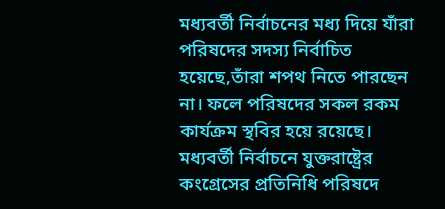মধ্যবর্তী নির্বাচনের মধ্য দিয়ে যাঁরা পরিষদের সদস্য নির্বাচিত হয়েছে,তাঁরা শপথ নিতে পারছেন না। ফলে পরিষদের সকল রকম কার্যক্রম স্থবির হয়ে রয়েছে।
মধ্যবর্তী নির্বাচনে যুক্তরাষ্ট্রের কংগ্রেসের প্রতিনিধি পরিষদে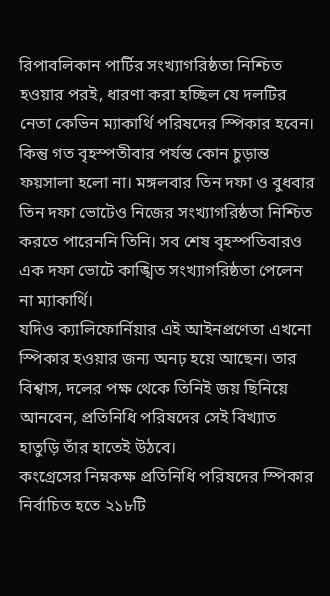রিপাবলিকান পার্টির সংখ্যাগরিষ্ঠতা নিশ্চিত হওয়ার পরই, ধারণা করা হচ্ছিল যে দলটির নেতা কেভিন ম্যাকার্থি পরিষদের স্পিকার হবেন। কিন্তু গত বৃহস্পতীবার পর্যন্ত কোন চুড়ান্ত ফয়সালা হলো না। মঙ্গলবার তিন দফা ও বুধবার তিন দফা ভোটেও নিজের সংখ্যাগরিষ্ঠতা নিশ্চিত করতে পারেননি তিনি। সব শেষ বৃহস্পতিবারও এক দফা ভোটে কাঙ্খিত সংখ্যাগরিষ্ঠতা পেলেন না ম্যাকার্থি।
যদিও ক্যালিফোর্নিয়ার এই আইনপ্রণেতা এখনো স্পিকার হওয়ার জন্য অনঢ় হয়ে আছেন। তার বিশ্বাস, দলের পক্ষ থেকে তিনিই জয় ছিনিয়ে আনবেন, প্রতিনিধি পরিষদের সেই বিখ্যাত হাতুড়ি তাঁর হাতেই উঠবে।
কংগ্রেসের নিম্নকক্ষ প্রতিনিধি পরিষদের স্পিকার নির্বাচিত হতে ২১৮টি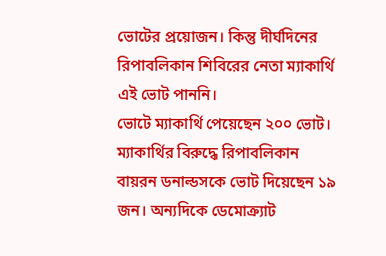ভোটের প্রয়োজন। কিন্তু দীর্ঘদিনের রিপাবলিকান শিবিরের নেতা ম্যাকার্থি এই ভোট পাননি।
ভোটে ম্যাকার্থি পেয়েছেন ২০০ ভোট। ম্যাকার্থির বিরুদ্ধে রিপাবলিকান বায়রন ডনাল্ডসকে ভোট দিয়েছেন ১৯ জন। অন্যদিকে ডেমোক্র্যাট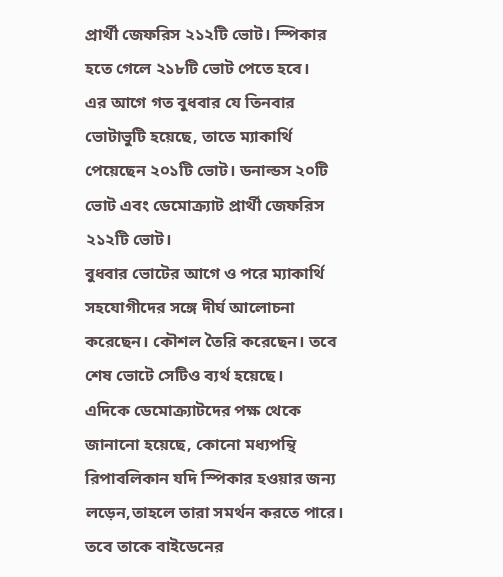প্রার্থী জেফরিস ২১২টি ভোট। স্পিকার হতে গেলে ২১৮টি ভোট পেতে হবে।
এর আগে গত বুধবার যে তিনবার ভোটাভুটি হয়েছে, তাতে ম্যাকার্থি পেয়েছেন ২০১টি ভোট। ডনাল্ডস ২০টি ভোট এবং ডেমোক্র্যাট প্রার্থী জেফরিস ২১২টি ভোট।
বুধবার ভোটের আগে ও পরে ম্যাকার্থি সহযোগীদের সঙ্গে দীর্ঘ আলোচনা করেছেন। কৌশল তৈরি করেছেন। তবে শেষ ভোটে সেটিও ব্যর্থ হয়েছে।
এদিকে ডেমোক্র্যাটদের পক্ষ থেকে জানানো হয়েছে, কোনো মধ্যপন্থি রিপাবলিকান যদি স্পিকার হওয়ার জন্য লড়েন,তাহলে তারা সমর্থন করতে পারে। তবে তাকে বাইডেনের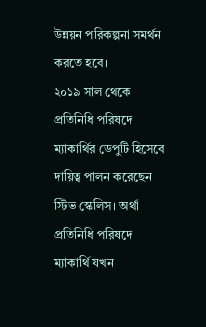উন্নয়ন পরিকল্পনা সমর্থন করতে হবে।
২০১৯ সাল থেকে প্রতিনিধি পরিষদে ম্যাকার্থির ডেপুটি হিসেবে দায়িত্ব পালন করেছেন স্টিভ স্কেলিস। অর্থা প্রতিনিধি পরিষদে ম্যাকার্থি যখন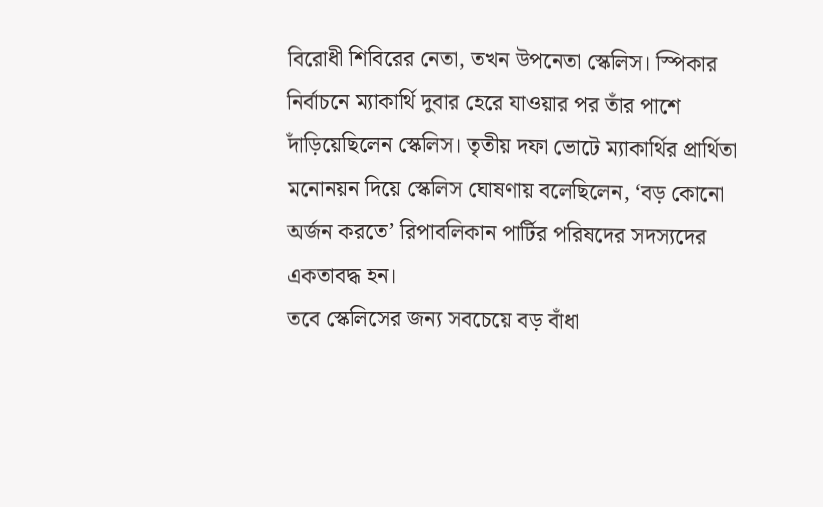বিরোধী শিবিরের নেতা, তখন উপনেতা স্কেলিস। স্পিকার নির্বাচনে ম্যাকার্থি দুবার হেরে যাওয়ার পর তাঁর পাশে দাঁড়িয়েছিলেন স্কেলিস। তৃতীয় দফা ভোটে ম্যাকার্থির প্রার্থিতা মনোনয়ন দিয়ে স্কেলিস ঘোষণায় বলেছিলেন, ‘বড় কোনো অর্জন করতে’ রিপাবলিকান পার্টির পরিষদের সদস্যদের একতাবদ্ধ হন।
তবে স্কেলিসের জন্য সবচেয়ে বড় বাঁধা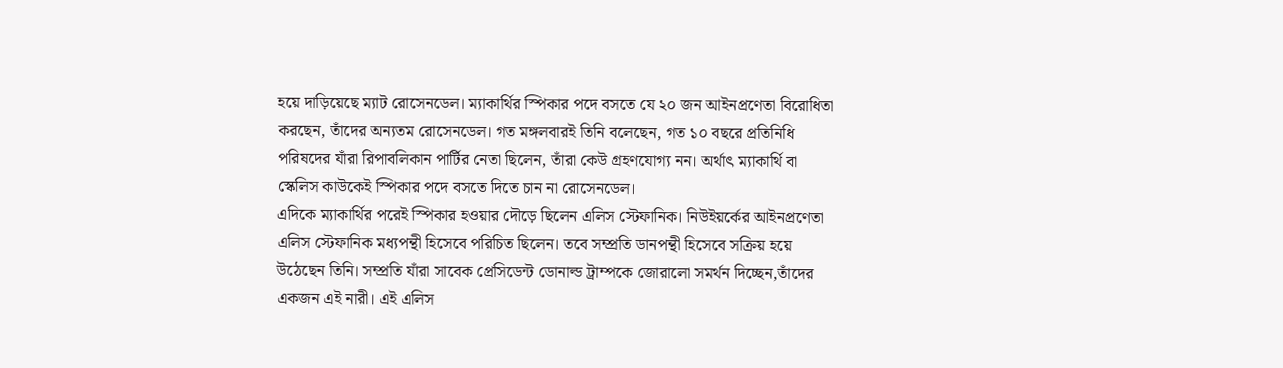হয়ে দাড়িয়েছে ম্যাট রোসেনডেল। ম্যাকার্থির স্পিকার পদে বসতে যে ২০ জন আইনপ্রণেতা বিরোধিতা করছেন, তাঁদের অন্যতম রোসেনডেল। গত মঙ্গলবারই তিনি বলেছেন, গত ১০ বছরে প্রতিনিধি পরিষদের যাঁরা রিপাবলিকান পার্টির নেতা ছিলেন, তাঁরা কেউ গ্রহণযোগ্য নন। অর্থাৎ ম্যাকার্থি বা স্কেলিস কাউকেই স্পিকার পদে বসতে দিতে চান না রোসেনডেল।
এদিকে ম্যাকার্থির পরেই স্পিকার হওয়ার দৌড়ে ছিলেন এলিস স্টেফানিক। নিউইয়র্কের আইনপ্রণেতা এলিস স্টেফানিক মধ্যপন্থী হিসেবে পরিচিত ছিলেন। তবে সম্প্রতি ডানপন্থী হিসেবে সক্রিয় হয়ে উঠেছেন তিনি। সম্প্রতি যাঁরা সাবেক প্রেসিডেন্ট ডোনাল্ড ট্রাম্পকে জোরালো সমর্থন দিচ্ছেন,তাঁদের একজন এই নারী। এই এলিস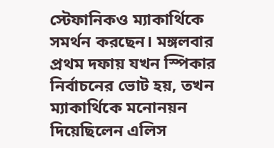স্টেফানিকও ম্যাকার্থিকে সমর্থন করছেন। মঙ্গলবার প্রথম দফায় যখন স্পিকার নির্বাচনের ভোট হয়, তখন ম্যাকার্থিকে মনোনয়ন দিয়েছিলেন এলিস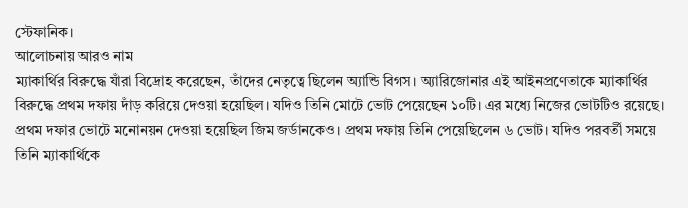স্টেফানিক।
আলোচনায় আরও নাম
ম্যাকার্থির বিরুদ্ধে যাঁরা বিদ্রোহ করেছেন, তাঁদের নেতৃত্বে ছিলেন অ্যান্ডি বিগস। অ্যারিজোনার এই আইনপ্রণেতাকে ম্যাকার্থির বিরুদ্ধে প্রথম দফায় দাঁড় করিয়ে দেওয়া হয়েছিল। যদিও তিনি মোটে ভোট পেয়েছেন ১০টি। এর মধ্যে নিজের ভোটটিও রয়েছে।
প্রথম দফার ভোটে মনোনয়ন দেওয়া হয়েছিল জিম জর্ডানকেও। প্রথম দফায় তিনি পেয়েছিলেন ৬ ভোট। যদিও পরবর্তী সময়ে তিনি ম্যাকার্থিকে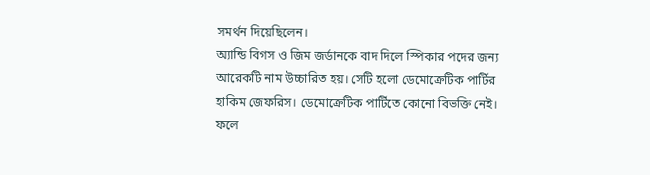সমর্থন দিয়েছিলেন।
অ্যান্ডি বিগস ও জিম জর্ডানকে বাদ দিলে স্পিকার পদের জন্য আরেকটি নাম উচ্চারিত হয়। সেটি হলো ডেমোক্রেটিক পার্টির হাকিম জেফরিস। ডেমোক্রেটিক পার্টিতে কোনো বিভক্তি নেই। ফলে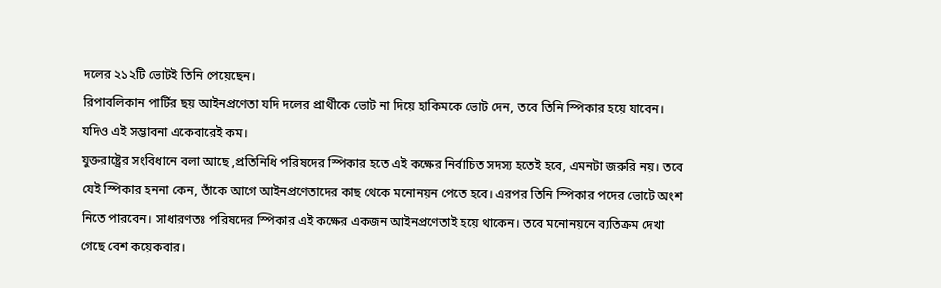দলের ২১২টি ভোটই তিনি পেয়েছেন।
রিপাবলিকান পার্টির ছয় আইনপ্রণেতা যদি দলের প্রার্থীকে ভোট না দিয়ে হাকিমকে ভোট দেন, তবে তিনি স্পিকার হয়ে যাবেন। যদিও এই সম্ভাবনা একেবারেই কম।
যুক্তরাষ্ট্রের সংবিধানে বলা আছে ,প্রতিনিধি পরিষদের স্পিকার হতে এই কক্ষের নির্বাচিত সদস্য হতেই হবে, এমনটা জরুরি নয়। তবে যেই স্পিকার হননা কেন, তাঁকে আগে আইনপ্রণেতাদের কাছ থেকে মনোনয়ন পেতে হবে। এরপর তিনি স্পিকার পদের ভোটে অংশ নিতে পারবেন। সাধারণতঃ পরিষদের স্পিকার এই কক্ষের একজন আইনপ্রণেতাই হয়ে থাকেন। তবে মনোনয়নে ব্যতিক্রম দেখা গেছে বেশ কয়েকবার।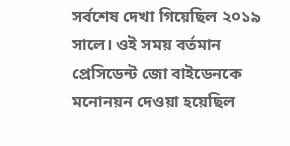সর্বশেষ দেখা গিয়েছিল ২০১৯ সালে। ওই সময় বর্তমান প্রেসিডেন্ট জো বাইডেনকে মনোনয়ন দেওয়া হয়েছিল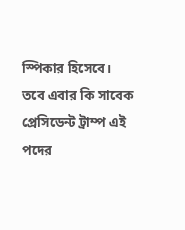স্পিকার হিসেবে। তবে এবার কি সাবেক প্রেসিডেন্ট ট্রাম্প এই পদের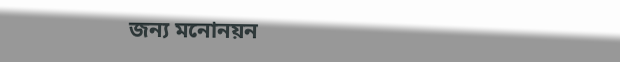জন্য মনোনয়ন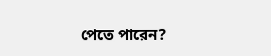পেতে পারেন?